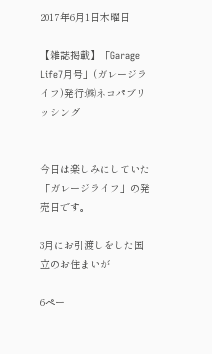2017年6月1日木曜日

【雑誌掲載】「Garage Life7月号」(ガレージライフ)発行:㈱ネコパブリッシング


今日は楽しみにしていた「ガレージライフ」の発売日です。

3月にお引渡しをした国立のお住まいが

6ペー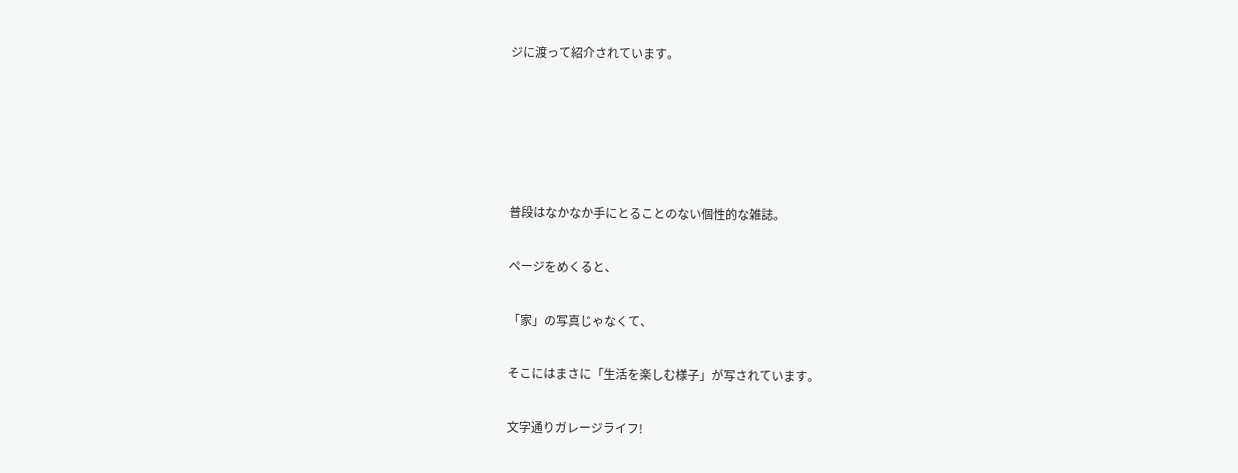ジに渡って紹介されています。





普段はなかなか手にとることのない個性的な雑誌。

ページをめくると、

「家」の写真じゃなくて、

そこにはまさに「生活を楽しむ様子」が写されています。

文字通りガレージライフ!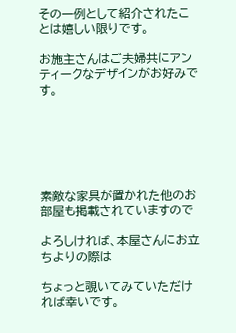その一例として紹介されたことは嬉しい限りです。

お施主さんはご夫婦共にアンティークなデザインがお好みです。






素敵な家具が置かれた他のお部屋も掲載されていますので

よろしければ、本屋さんにお立ちよりの際は

ちょっと覗いてみていただければ幸いです。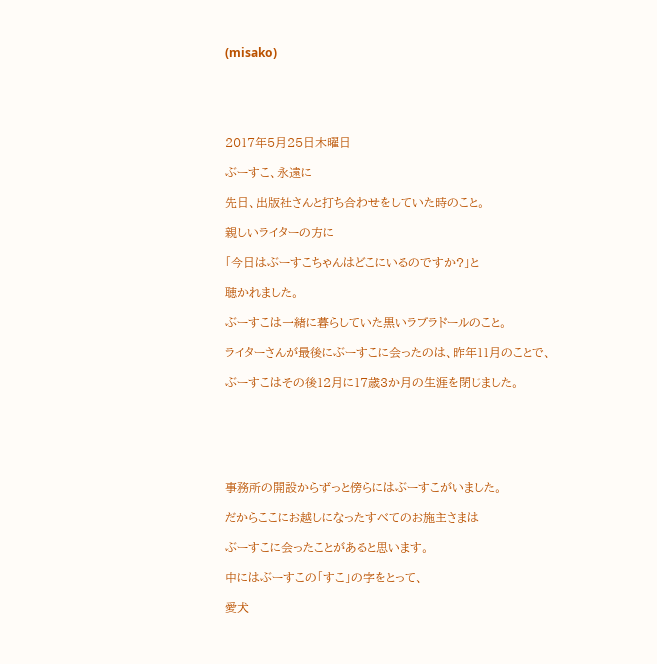(misako)





2017年5月25日木曜日

ぶーすこ、永遠に

先日、出版社さんと打ち合わせをしていた時のこと。

親しいライターの方に

「今日はぶーすこちゃんはどこにいるのですか?」と

聴かれました。

ぶーすこは一緒に暮らしていた黒いラブラドールのこと。

ライターさんが最後にぶーすこに会ったのは、昨年11月のことで、

ぶーすこはその後12月に17歳3か月の生涯を閉じました。






事務所の開設からずっと傍らにはぶーすこがいました。

だからここにお越しになったすべてのお施主さまは

ぶーすこに会ったことがあると思います。

中にはぶーすこの「すこ」の字をとって、

愛犬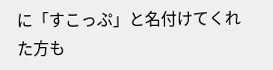に「すこっぷ」と名付けてくれた方も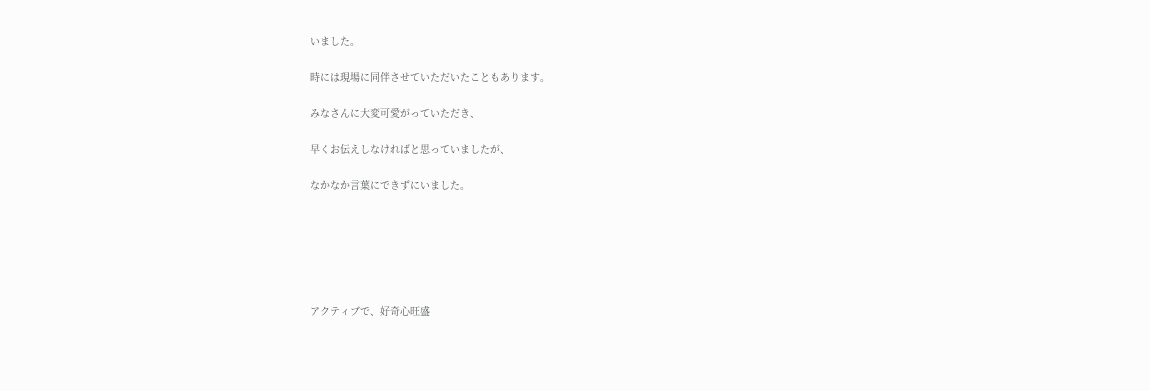いました。

時には現場に同伴させていただいたこともあります。

みなさんに大変可愛がっていただき、

早くお伝えしなければと思っていましたが、

なかなか言葉にできずにいました。






アクティブで、好奇心旺盛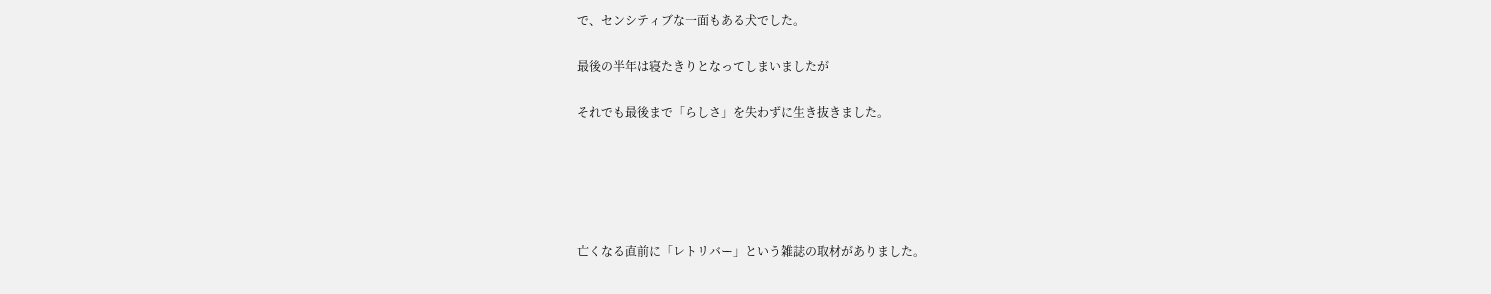で、センシティブな一面もある犬でした。

最後の半年は寝たきりとなってしまいましたが

それでも最後まで「らしさ」を失わずに生き抜きました。





亡くなる直前に「レトリバー」という雑誌の取材がありました。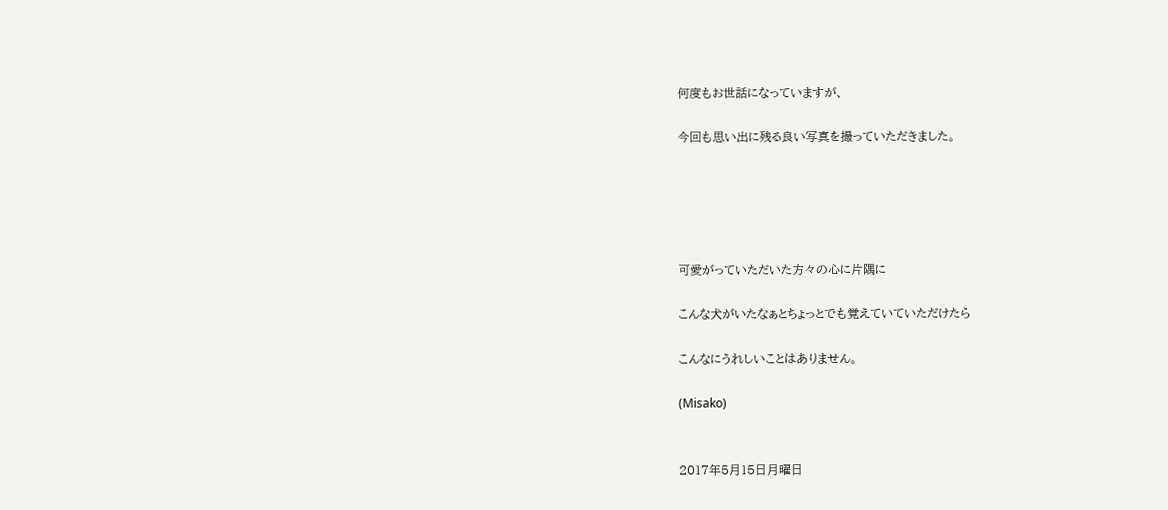何度もお世話になっていますが、

今回も思い出に残る良い写真を撮っていただきました。





可愛がっていただいた方々の心に片隅に

こんな犬がいたなぁとちょっとでも覚えていていただけたら

こんなにうれしいことはありません。

(Misako)


2017年5月15日月曜日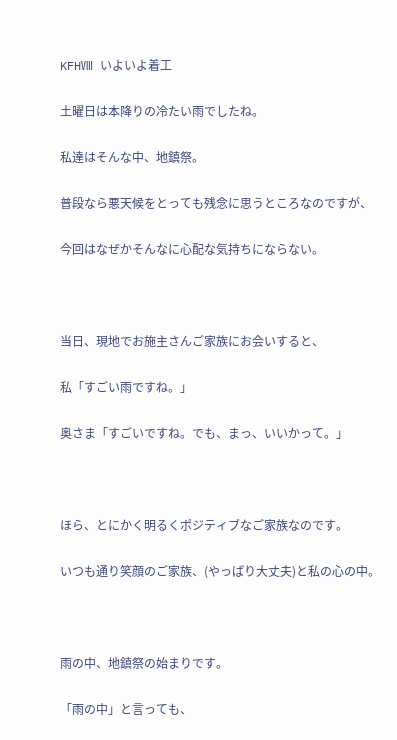KFHⅧ いよいよ着工

土曜日は本降りの冷たい雨でしたね。

私達はそんな中、地鎮祭。

普段なら悪天候をとっても残念に思うところなのですが、

今回はなぜかそんなに心配な気持ちにならない。



当日、現地でお施主さんご家族にお会いすると、

私「すごい雨ですね。」

奥さま「すごいですね。でも、まっ、いいかって。」



ほら、とにかく明るくポジティブなご家族なのです。

いつも通り笑顔のご家族、(やっぱり大丈夫)と私の心の中。



雨の中、地鎮祭の始まりです。

「雨の中」と言っても、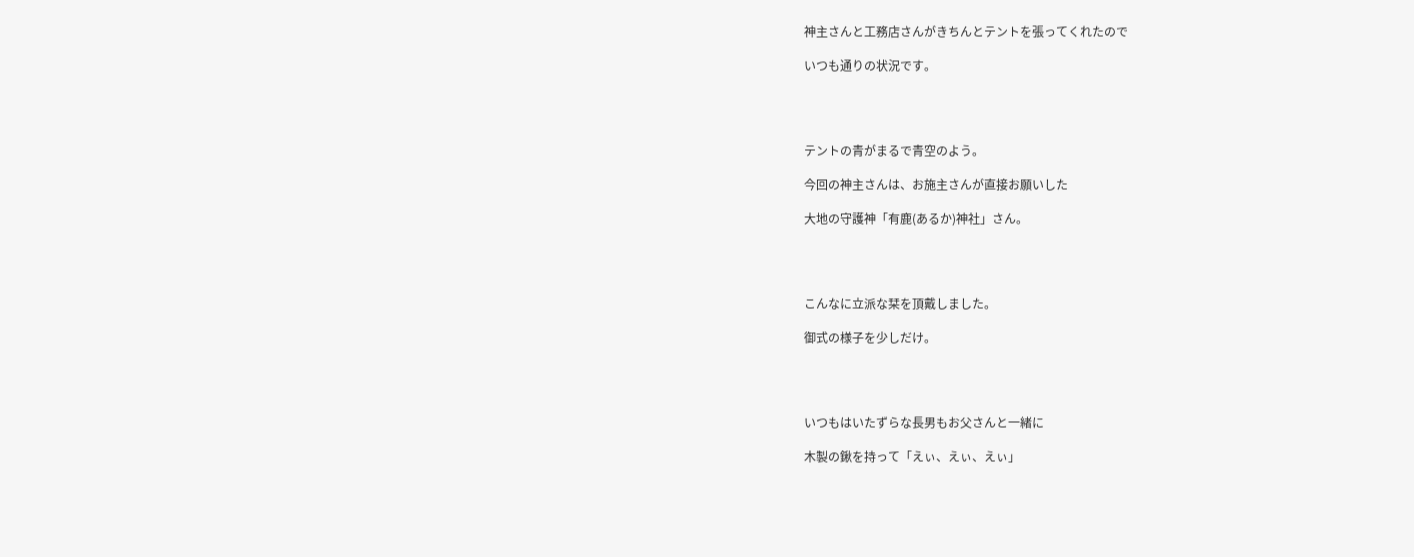神主さんと工務店さんがきちんとテントを張ってくれたので

いつも通りの状況です。




テントの青がまるで青空のよう。

今回の神主さんは、お施主さんが直接お願いした

大地の守護神「有鹿(あるか)神社」さん。




こんなに立派な栞を頂戴しました。

御式の様子を少しだけ。




いつもはいたずらな長男もお父さんと一緒に

木製の鍬を持って「えぃ、えぃ、えぃ」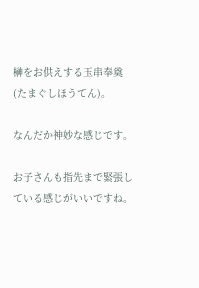榊をお供えする玉串奉奠(たまぐしほうてん)。

なんだか神妙な感じです。

お子さんも指先まで緊張している感じがいいですね。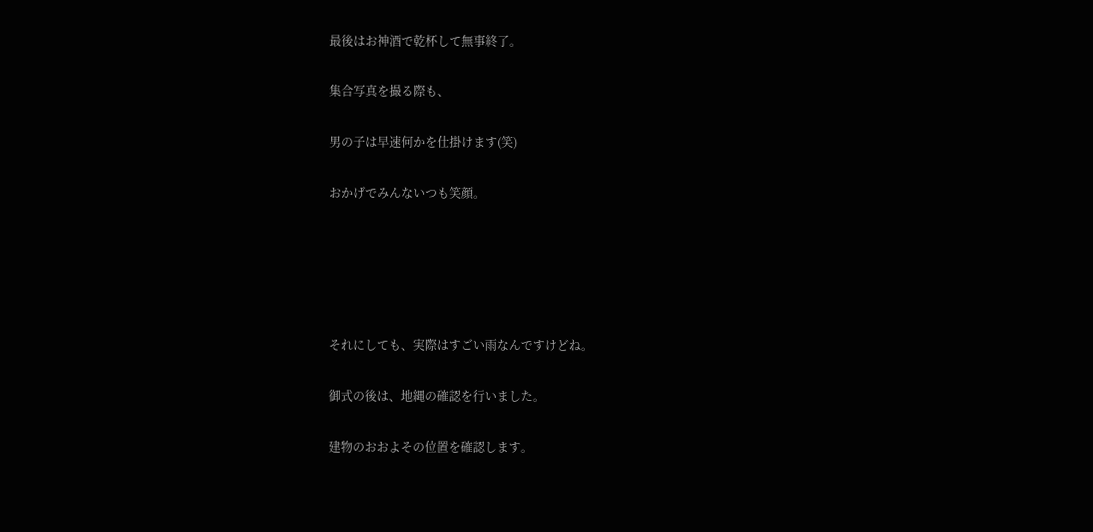最後はお神酒で乾杯して無事終了。

集合写真を撮る際も、

男の子は早速何かを仕掛けます(笑)

おかげでみんないつも笑顔。





それにしても、実際はすごい雨なんですけどね。

御式の後は、地縄の確認を行いました。

建物のおおよその位置を確認します。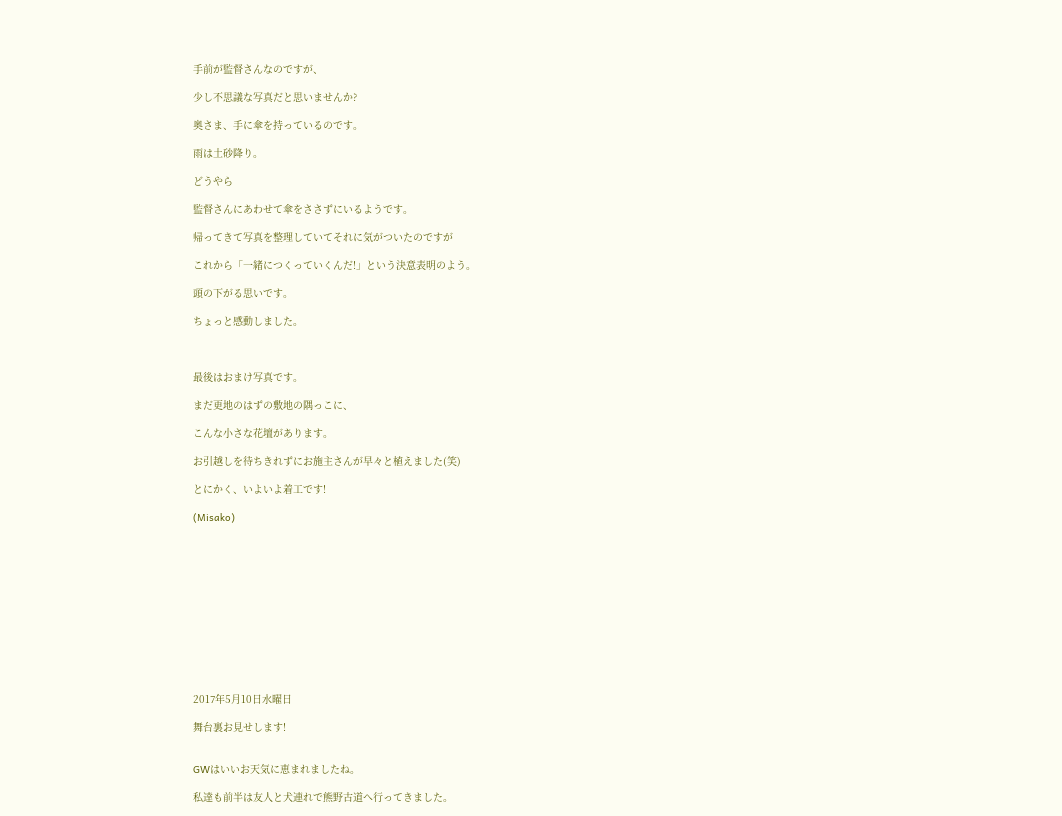手前が監督さんなのですが、

少し不思議な写真だと思いませんか?

奥さま、手に傘を持っているのです。

雨は土砂降り。

どうやら

監督さんにあわせて傘をささずにいるようです。

帰ってきて写真を整理していてそれに気がついたのですが

これから「一緒につくっていくんだ!」という決意表明のよう。

頭の下がる思いです。

ちょっと感動しました。



最後はおまけ写真です。

まだ更地のはずの敷地の隅っこに、

こんな小さな花壇があります。

お引越しを待ちきれずにお施主さんが早々と植えました(笑)

とにかく、いよいよ着工です!

(Misako)












2017年5月10日水曜日

舞台裏お見せします!


GWはいいお天気に恵まれましたね。

私達も前半は友人と犬連れで熊野古道へ行ってきました。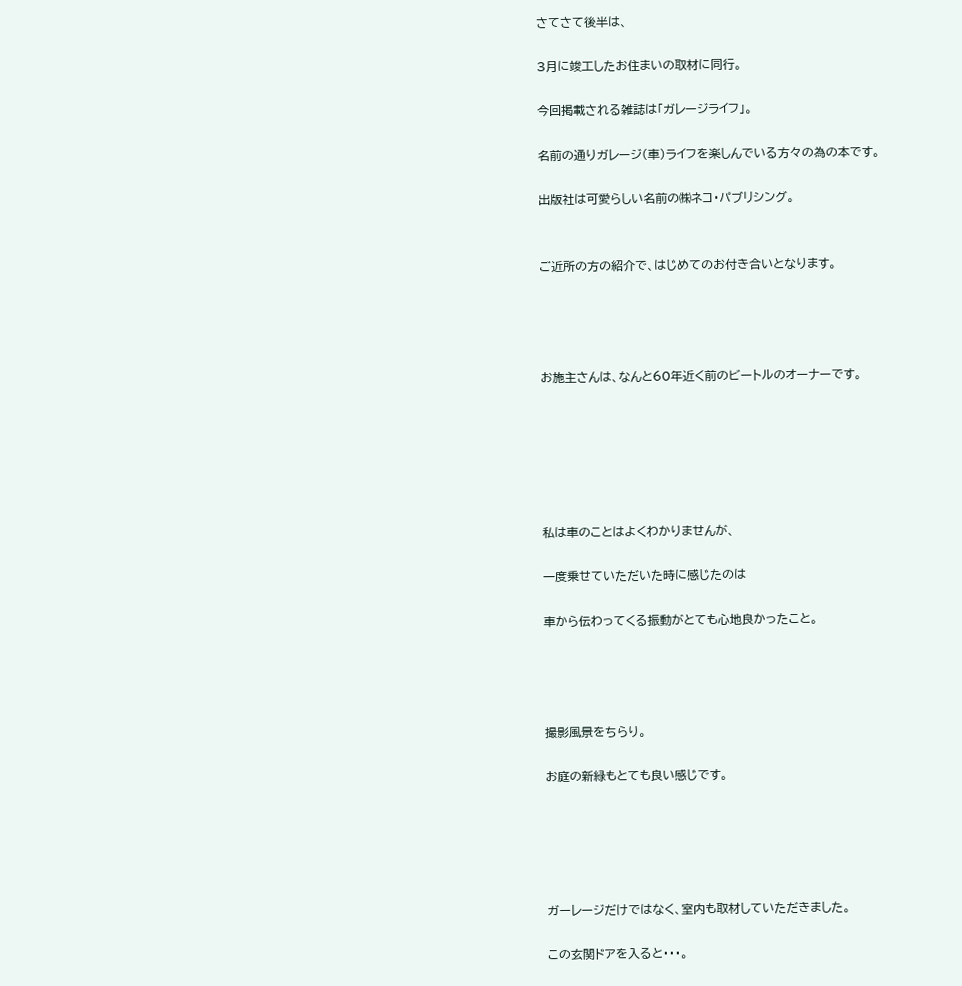さてさて後半は、

3月に竣工したお住まいの取材に同行。

今回掲載される雑誌は「ガレージライフ」。

名前の通りガレージ(車)ライフを楽しんでいる方々の為の本です。

出版社は可愛らしい名前の㈱ネコ・パブリシング。


ご近所の方の紹介で、はじめてのお付き合いとなります。




お施主さんは、なんと60年近く前のビートルのオーナーです。






私は車のことはよくわかりませんが、

一度乗せていただいた時に感じたのは

車から伝わってくる振動がとても心地良かったこと。




撮影風景をちらり。

お庭の新緑もとても良い感じです。





ガーレージだけではなく、室内も取材していただきました。

この玄関ドアを入ると・・・。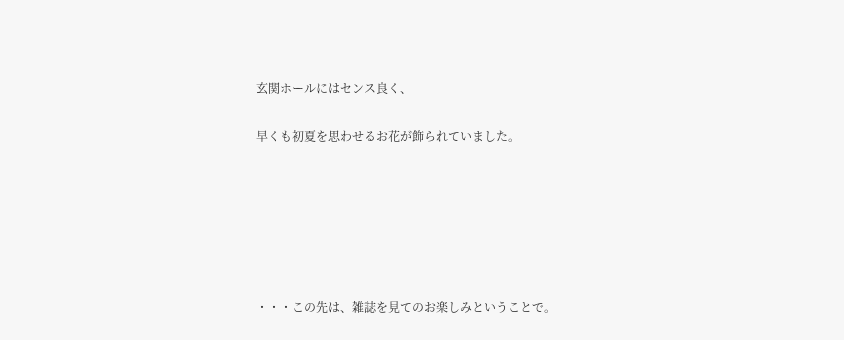玄関ホールにはセンス良く、

早くも初夏を思わせるお花が飾られていました。






・・・この先は、雑誌を見てのお楽しみということで。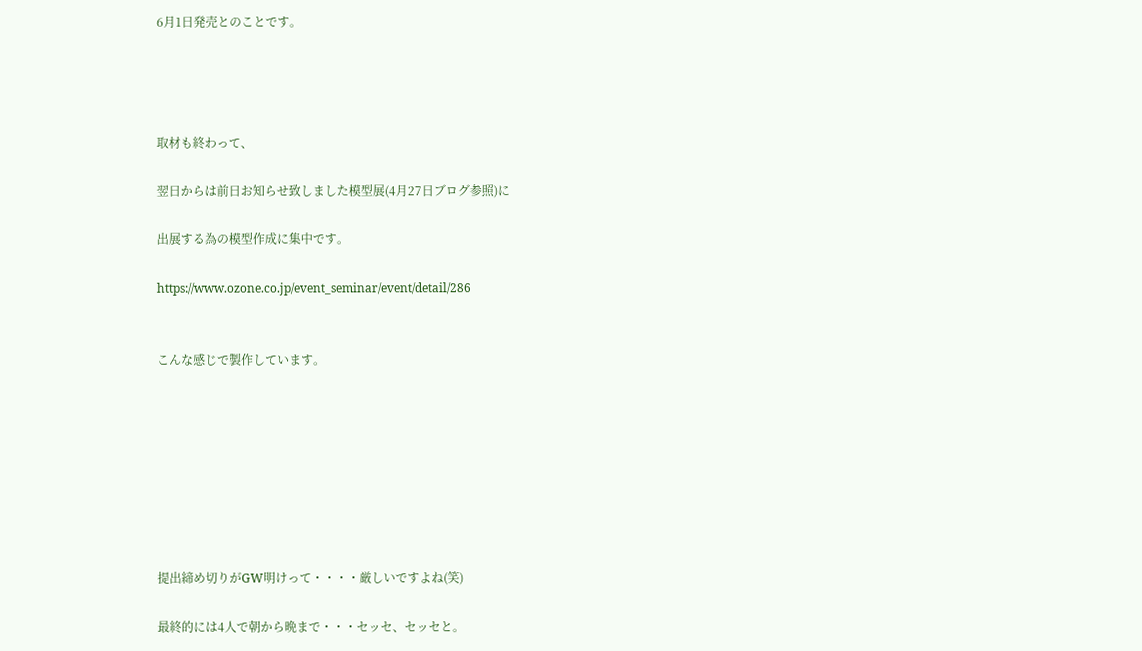6月1日発売とのことです。




取材も終わって、

翌日からは前日お知らせ致しました模型展(4月27日ブログ参照)に

出展する為の模型作成に集中です。

https://www.ozone.co.jp/event_seminar/event/detail/286


こんな感じで製作しています。








提出締め切りがGW明けって・・・・厳しいですよね(笑)

最終的には4人で朝から晩まで・・・セッセ、セッセと。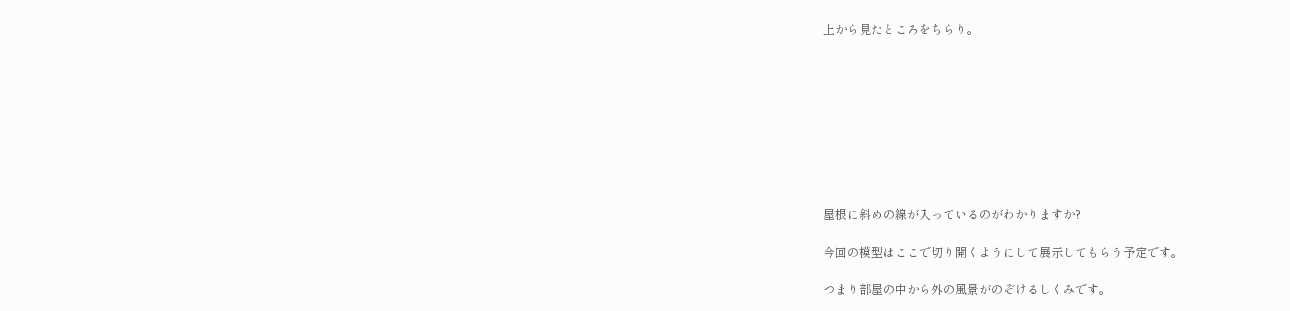上から見たところをちらり。









屋根に斜めの線が入っているのがわかりますか?

今回の模型はここで切り開くようにして展示してもらう予定です。

つまり部屋の中から外の風景がのぞけるしくみです。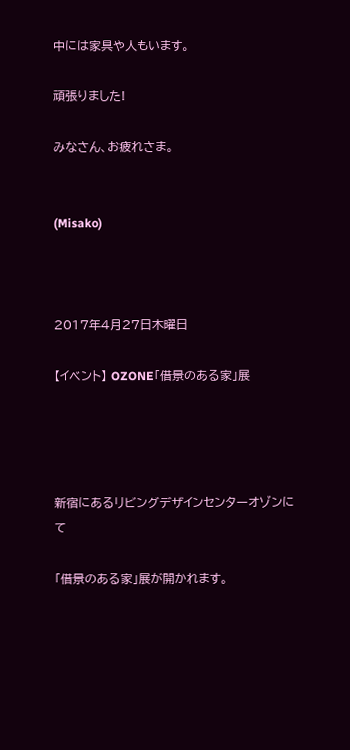中には家具や人もいます。

頑張りました!

みなさん、お疲れさま。


(Misako)



2017年4月27日木曜日

【イベント】 OZONE「借景のある家」展




新宿にあるリビングデザインセンターオゾンにて

「借景のある家」展が開かれます。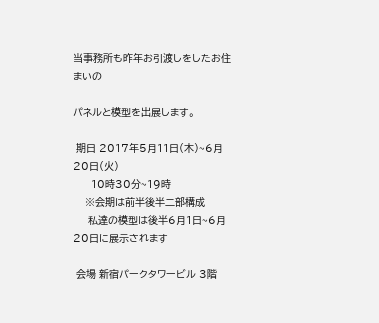当事務所も昨年お引渡しをしたお住まいの

パネルと模型を出展します。

 期日 2017年5月11日(木)~6月20日(火)
      10時30分~19時
    ※会期は前半後半二部構成
     私達の模型は後半6月1日~6月20日に展示されます

 会場 新宿パークタワービル 3階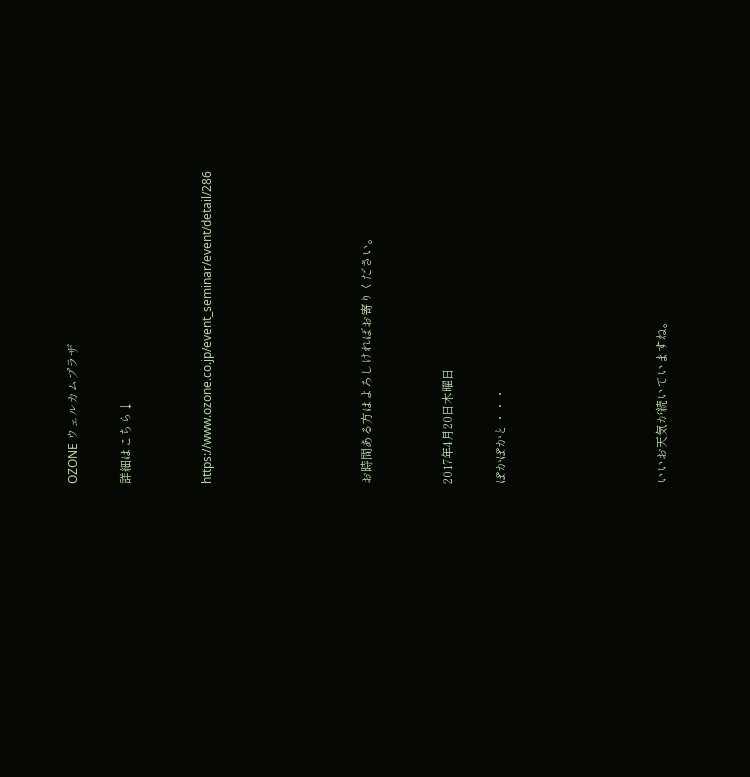OZONE ウェルカムプラザ

詳細はこちら↓


https://www.ozone.co.jp/event_seminar/event/detail/286





お時間ある方はよろしければお寄りください。


2017年4月20日木曜日

ぽかぽかと・・・





いいお天気が続いていますね。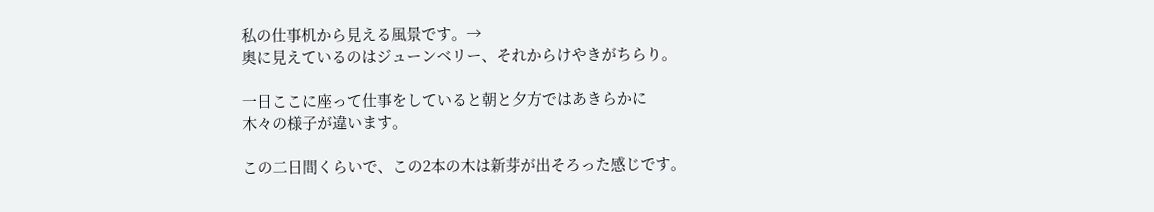私の仕事机から見える風景です。→
奥に見えているのはジューンベリー、それからけやきがちらり。

一日ここに座って仕事をしていると朝と夕方ではあきらかに
木々の様子が違います。

この二日間くらいで、この2本の木は新芽が出そろった感じです。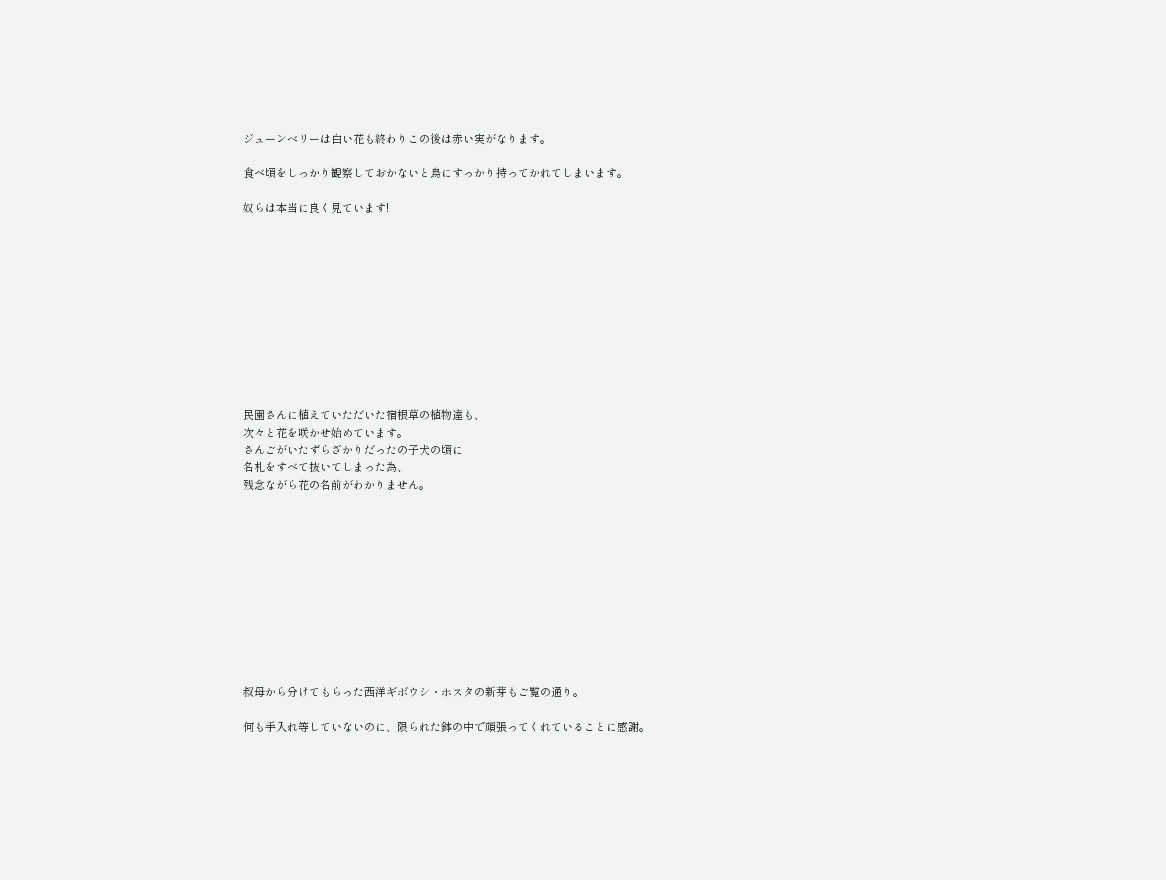ジューンベリーは白い花も終わりこの後は赤い実がなります。

食べ頃をしっかり観察しておかないと鳥にすっかり持ってかれてしまいます。

奴らは本当に良く見ています!











民園さんに植えていただいた宿根草の植物達も、
次々と花を咲かせ始めています。
さんごがいたずらざかりだったの子犬の頃に
名札をすべて抜いてしまった為、
残念ながら花の名前がわかりません。











叔母から分けてもらった西洋ギボウシ・ホスタの新芽もご覧の通り。

何も手入れ等していないのに、限られた鉢の中で頑張ってくれていることに感謝。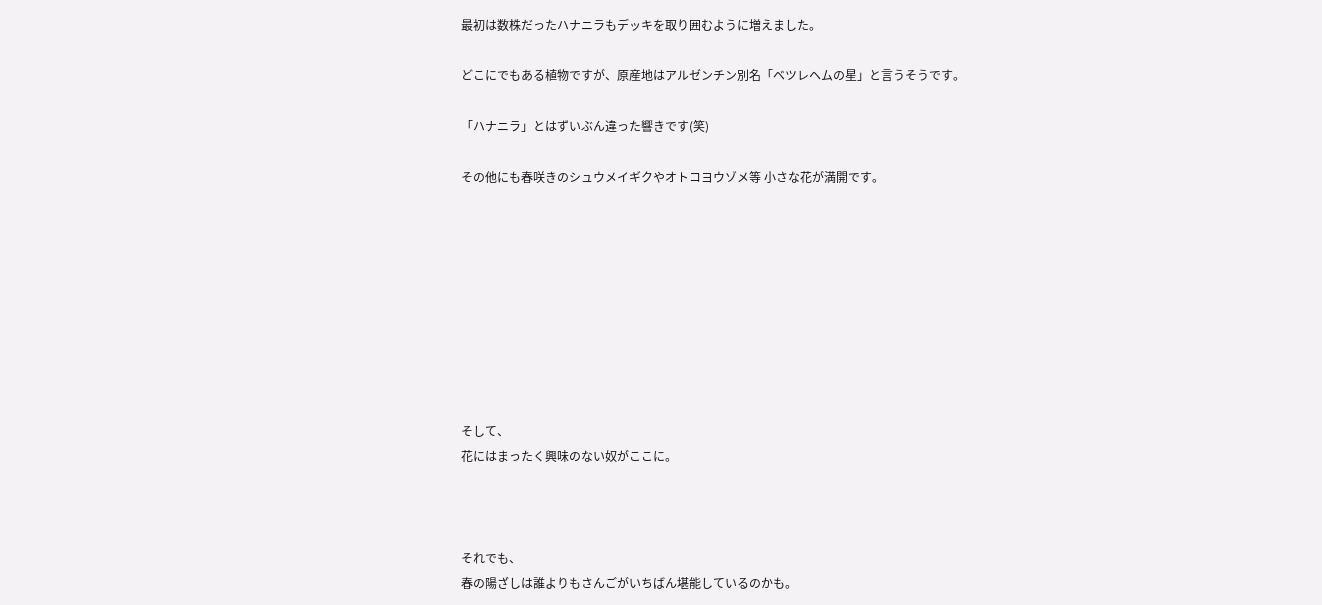最初は数株だったハナニラもデッキを取り囲むように増えました。

どこにでもある植物ですが、原産地はアルゼンチン別名「ベツレヘムの星」と言うそうです。

「ハナニラ」とはずいぶん違った響きです(笑)

その他にも春咲きのシュウメイギクやオトコヨウゾメ等 小さな花が満開です。









そして、
花にはまったく興味のない奴がここに。



それでも、
春の陽ざしは誰よりもさんごがいちばん堪能しているのかも。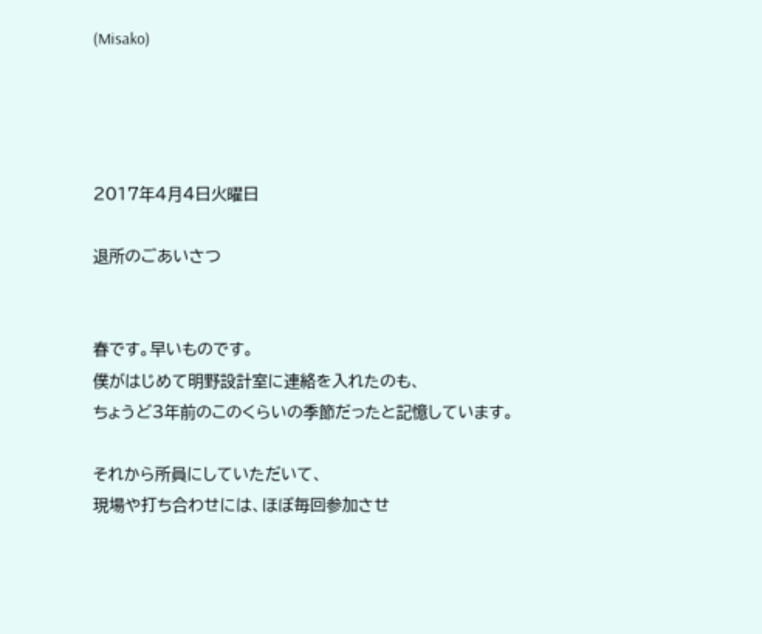(Misako)




2017年4月4日火曜日

退所のごあいさつ


春です。早いものです。
僕がはじめて明野設計室に連絡を入れたのも、
ちょうど3年前のこのくらいの季節だったと記憶しています。

それから所員にしていただいて、
現場や打ち合わせには、ほぼ毎回参加させ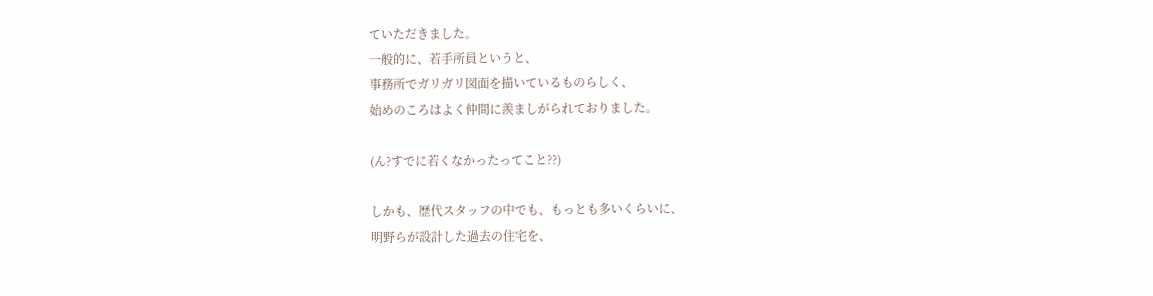ていただきました。
一般的に、若手所員というと、
事務所でガリガリ図面を描いているものらしく、
始めのころはよく仲間に羨ましがられておりました。

(ん?すでに若くなかったってこと??)

しかも、歴代スタッフの中でも、もっとも多いくらいに、
明野らが設計した過去の住宅を、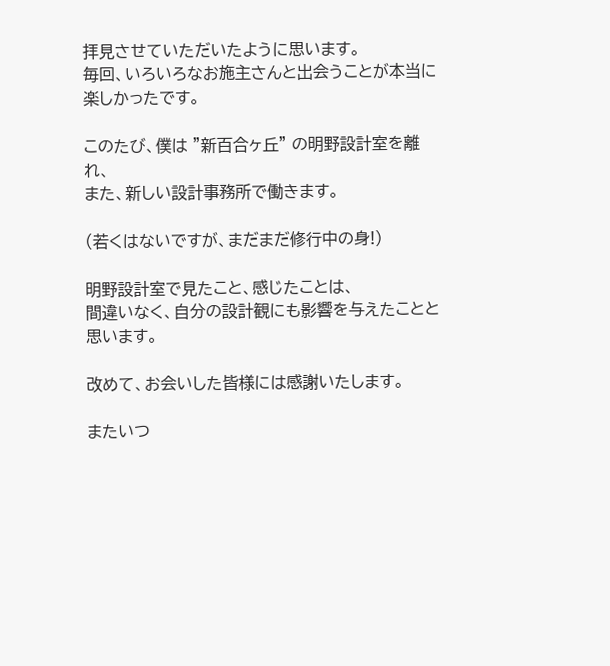拝見させていただいたように思います。
毎回、いろいろなお施主さんと出会うことが本当に楽しかったです。

このたび、僕は ”新百合ヶ丘” の明野設計室を離れ、
また、新しい設計事務所で働きます。

(若くはないですが、まだまだ修行中の身!)

明野設計室で見たこと、感じたことは、
間違いなく、自分の設計観にも影響を与えたことと思います。

改めて、お会いした皆様には感謝いたします。

またいつ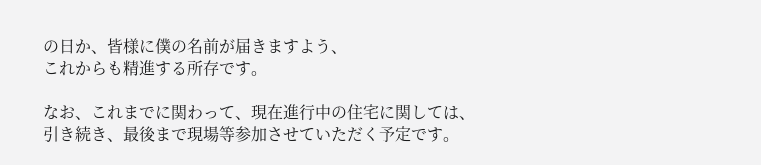の日か、皆様に僕の名前が届きますよう、
これからも精進する所存です。

なお、これまでに関わって、現在進行中の住宅に関しては、
引き続き、最後まで現場等参加させていただく予定です。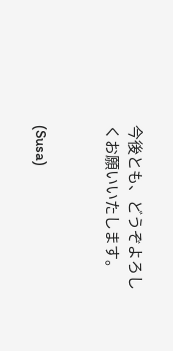今後とも、どうぞよろしくお願いいたします。


(Susa)